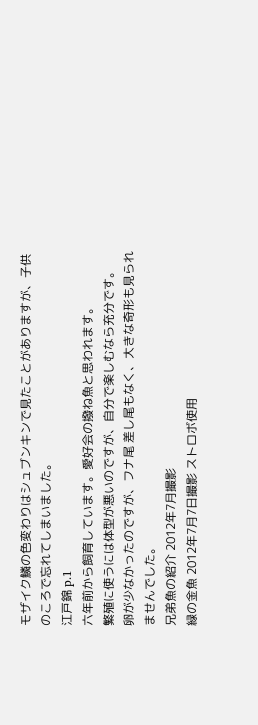モザイク鱗の色変わりはシュブンキンで見たことがありますが、子供のころで忘れてしまいました。
江戸錦 p.1
六年前から飼育しています。愛好会の撥ね魚と思われます。
繁殖に使うには体型が悪いのですが、自分で楽しむなら充分です。
卵が少なかったのですが、フナ尾 差し尾もなく、大きな奇形も見られませんでした。
兄弟魚の紹介 2012年7月撮影
緑の金魚 2012年7月7日撮影 ストロボ使用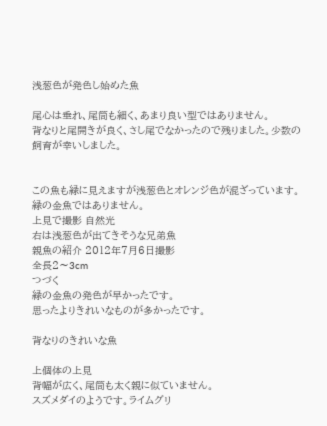浅葱色が発色し始めた魚

尾心は垂れ、尾筒も細く、あまり良い型ではありません。
背なりと尾開きが良く、さし尾でなかったので残りました。少数の飼育が幸いしました。


この魚も緑に見えますが浅葱色とオレンジ色が混ざっています。緑の金魚ではありません。
上見で撮影 自然光
右は浅葱色が出てきそうな兄弟魚
親魚の紹介 2012年7月6日撮影
全長2〜3cm
つづく
緑の金魚の発色が早かったです。
思ったよりきれいなものが多かったです。

背なりのきれいな魚

上個体の上見
背幅が広く、尾筒も太く親に似ていません。
スズメダイのようです。ライムグリ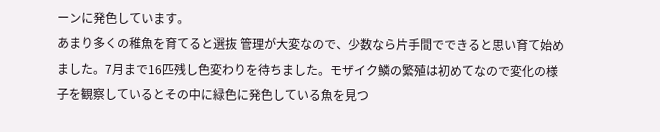ーンに発色しています。
あまり多くの稚魚を育てると選抜 管理が大変なので、少数なら片手間でできると思い育て始めました。7月まで16匹残し色変わりを待ちました。モザイク鱗の繁殖は初めてなので変化の様子を観察しているとその中に緑色に発色している魚を見つ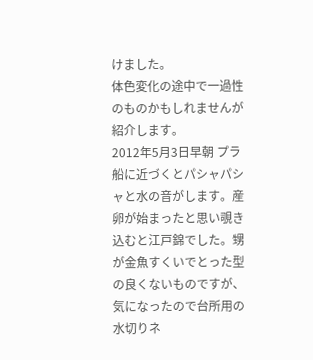けました。
体色変化の途中で一過性のものかもしれませんが紹介します。
2012年5月3日早朝 プラ船に近づくとパシャパシャと水の音がします。産卵が始まったと思い覗き込むと江戸錦でした。甥が金魚すくいでとった型の良くないものですが、気になったので台所用の水切りネ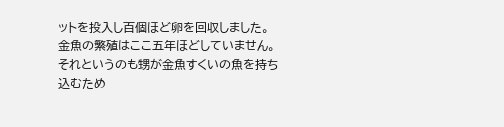ットを投入し百個ほど卵を回収しました。
金魚の繁殖はここ五年ほどしていません。それというのも甥が金魚すくいの魚を持ち込むため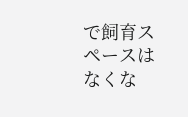で飼育スペースはなくな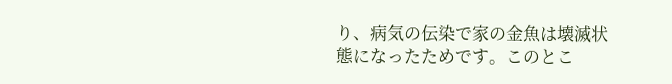り、病気の伝染で家の金魚は壊滅状態になったためです。このとこ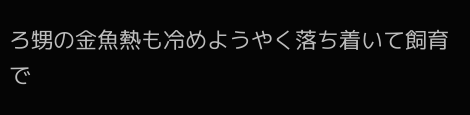ろ甥の金魚熱も冷めようやく落ち着いて飼育で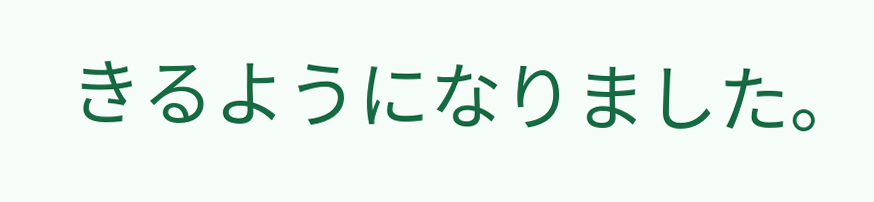きるようになりました。